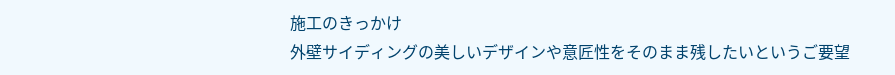施工のきっかけ
外壁サイディングの美しいデザインや意匠性をそのまま残したいというご要望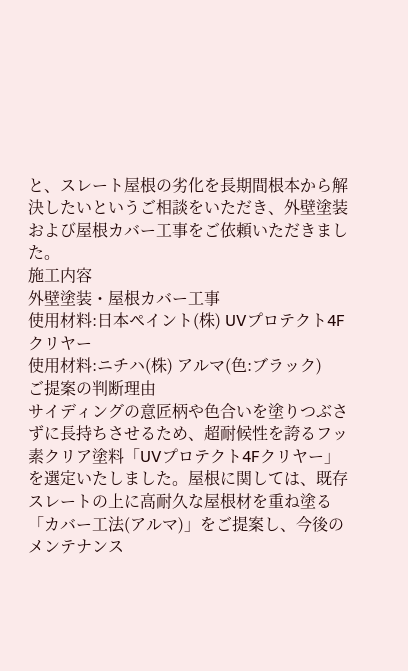と、スレート屋根の劣化を長期間根本から解決したいというご相談をいただき、外壁塗装および屋根カバー工事をご依頼いただきました。
施工内容
外壁塗装・屋根カバー工事
使用材料:日本ペイント(株) UVプロテクト4Fクリヤー
使用材料:ニチハ(株) アルマ(色:ブラック)
ご提案の判断理由
サイディングの意匠柄や色合いを塗りつぶさずに長持ちさせるため、超耐候性を誇るフッ素クリア塗料「UVプロテクト4Fクリヤー」を選定いたしました。屋根に関しては、既存スレートの上に高耐久な屋根材を重ね塗る「カバー工法(アルマ)」をご提案し、今後のメンテナンス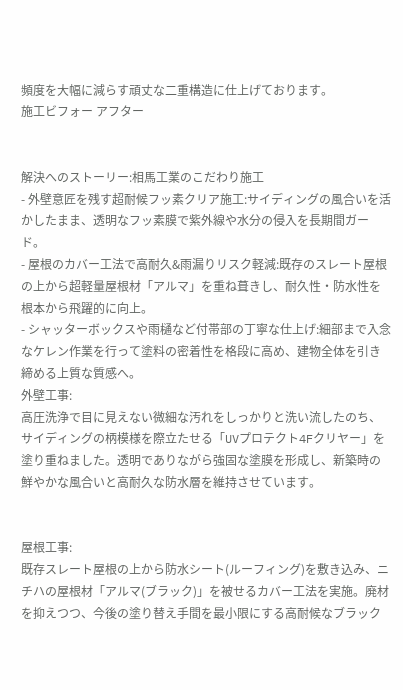頻度を大幅に減らす頑丈な二重構造に仕上げております。
施工ビフォー アフター


解決へのストーリー:相馬工業のこだわり施工
- 外壁意匠を残す超耐候フッ素クリア施工:サイディングの風合いを活かしたまま、透明なフッ素膜で紫外線や水分の侵入を長期間ガード。
- 屋根のカバー工法で高耐久&雨漏りリスク軽減:既存のスレート屋根の上から超軽量屋根材「アルマ」を重ね葺きし、耐久性・防水性を根本から飛躍的に向上。
- シャッターボックスや雨樋など付帯部の丁寧な仕上げ:細部まで入念なケレン作業を行って塗料の密着性を格段に高め、建物全体を引き締める上質な質感へ。
外壁工事:
高圧洗浄で目に見えない微細な汚れをしっかりと洗い流したのち、サイディングの柄模様を際立たせる「UVプロテクト4Fクリヤー」を塗り重ねました。透明でありながら強固な塗膜を形成し、新築時の鮮やかな風合いと高耐久な防水層を維持させています。


屋根工事:
既存スレート屋根の上から防水シート(ルーフィング)を敷き込み、ニチハの屋根材「アルマ(ブラック)」を被せるカバー工法を実施。廃材を抑えつつ、今後の塗り替え手間を最小限にする高耐候なブラック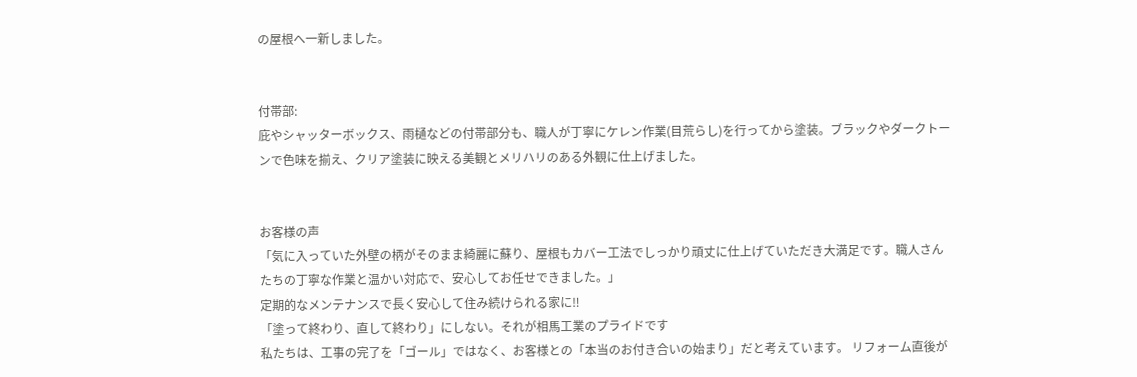の屋根へ一新しました。


付帯部:
庇やシャッターボックス、雨樋などの付帯部分も、職人が丁寧にケレン作業(目荒らし)を行ってから塗装。ブラックやダークトーンで色味を揃え、クリア塗装に映える美観とメリハリのある外観に仕上げました。


お客様の声
「気に入っていた外壁の柄がそのまま綺麗に蘇り、屋根もカバー工法でしっかり頑丈に仕上げていただき大満足です。職人さんたちの丁寧な作業と温かい対応で、安心してお任せできました。」
定期的なメンテナンスで長く安心して住み続けられる家に‼
「塗って終わり、直して終わり」にしない。それが相馬工業のプライドです
私たちは、工事の完了を「ゴール」ではなく、お客様との「本当のお付き合いの始まり」だと考えています。 リフォーム直後が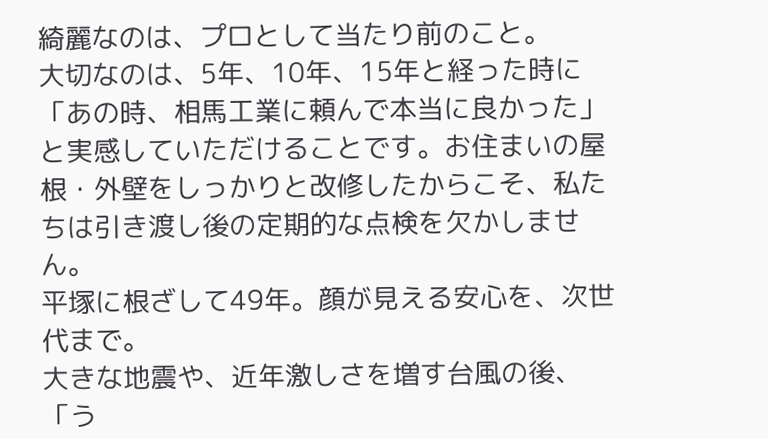綺麗なのは、プロとして当たり前のこと。
大切なのは、5年、10年、15年と経った時に「あの時、相馬工業に頼んで本当に良かった」と実感していただけることです。お住まいの屋根・外壁をしっかりと改修したからこそ、私たちは引き渡し後の定期的な点検を欠かしません。
平塚に根ざして49年。顔が見える安心を、次世代まで。
大きな地震や、近年激しさを増す台風の後、「う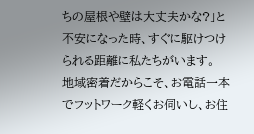ちの屋根や壁は大丈夫かな?」と不安になった時、すぐに駆けつけられる距離に私たちがいます。
地域密着だからこそ、お電話一本でフットワーク軽くお伺いし、お住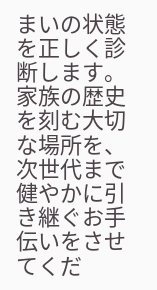まいの状態を正しく診断します。
家族の歴史を刻む大切な場所を、次世代まで健やかに引き継ぐお手伝いをさせてくだ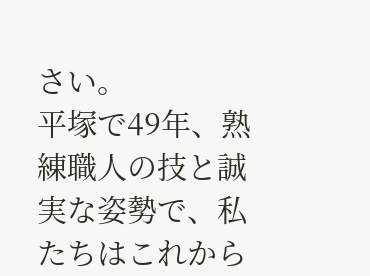さい。
平塚で49年、熟練職人の技と誠実な姿勢で、私たちはこれから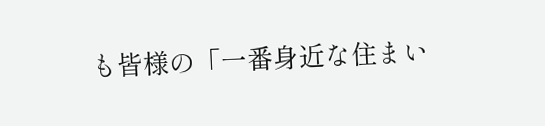も皆様の「一番身近な住まい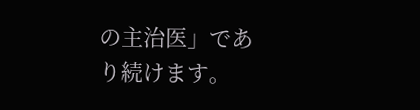の主治医」であり続けます。